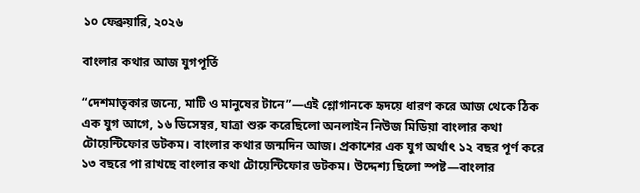১০ ফেব্রুয়ারি, ২০২৬

বাংলার কথার আজ যুগপূর্তি

“দেশমাতৃকার জন্যে, মাটি ও মানুষের টানে”—এই শ্লোগানকে হৃদয়ে ধারণ করে আজ থেকে ঠিক এক যুগ আগে, ১৬ ডিসেম্বর, যাত্রা শুরু করেছিলো অনলাইন নিউজ মিডিয়া বাংলার কথা টোয়েন্টিফোর ডটকম। বাংলার কথার জন্মদিন আজ। প্রকাশের এক যুগ অর্থাৎ ১২ বছর পূর্ণ করে ১৩ বছরে পা রাখছে বাংলার কথা টোয়েন্টিফোর ডটকম। উদ্দেশ্য ছিলো স্পষ্ট—বাংলার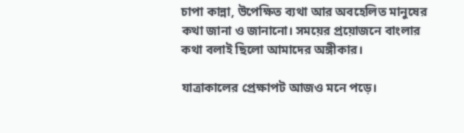চাপা কান্না, উপেক্ষিত ব্যথা আর অবহেলিত মানুষের কথা জানা ও জানানো। সময়ের প্রয়োজনে বাংলার কথা বলাই ছিলো আমাদের অঙ্গীকার।

যাত্রাকালের প্রেক্ষাপট আজও মনে পড়ে।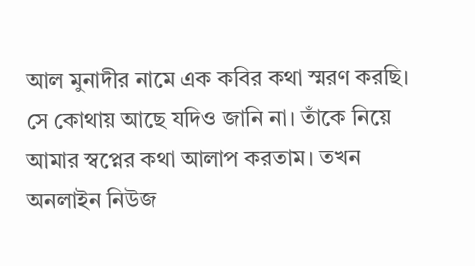আল মুনাদীর নামে এক কবির কথা স্মরণ করছি। সে কোথায় আছে যদিও জানি না। তাঁকে নিয়ে আমার স্বপ্নের কথা আলাপ করতাম। তখন অনলাইন নিউজ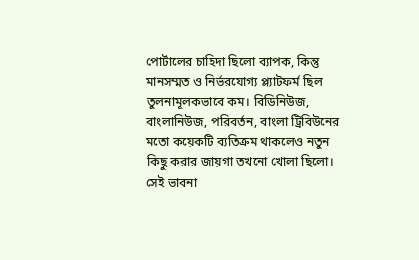পোর্টালের চাহিদা ছিলো ব্যাপক, কিন্তু মানসম্মত ও নির্ভরযোগ্য প্ল্যাটফর্ম ছিল তুলনামূলকভাবে কম। বিডিনিউজ, বাংলানিউজ, পরিবর্তন, বাংলা ট্রিবিউনের মতো কয়েকটি ব্যতিক্রম থাকলেও নতুন কিছু করার জায়গা তখনো খোলা ছিলো। সেই ভাবনা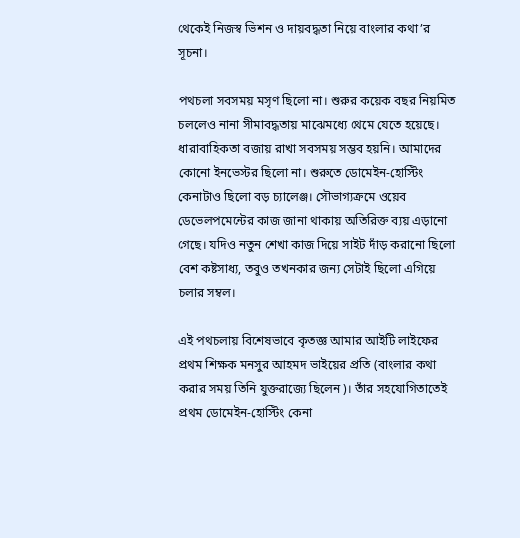থেকেই নিজস্ব ভিশন ও দায়বদ্ধতা নিয়ে বাংলার কথা’র সূচনা।

পথচলা সবসময় মসৃণ ছিলো না। শুরুর কয়েক বছর নিয়মিত চললেও নানা সীমাবদ্ধতায় মাঝেমধ্যে থেমে যেতে হয়েছে। ধারাবাহিকতা বজায় রাখা সবসময় সম্ভব হয়নি। আমাদের কোনো ইনভেস্টর ছিলো না। শুরুতে ডোমেইন-হোস্টিং কেনাটাও ছিলো বড় চ্যালেঞ্জ। সৌভাগ্যক্রমে ওয়েব ডেভেলপমেন্টের কাজ জানা থাকায় অতিরিক্ত ব্যয় এড়ানো গেছে। যদিও নতুন শেখা কাজ দিয়ে সাইট দাঁড় করানো ছিলো বেশ কষ্টসাধ্য, তবুও তখনকার জন্য সেটাই ছিলো এগিয়ে চলার সম্বল।

এই পথচলায় বিশেষভাবে কৃতজ্ঞ আমার আইটি লাইফের প্রথম শিক্ষক মনসুর আহমদ ভাইয়ের প্রতি (বাংলার কথা করার সময় তিনি যুক্তরাজ্যে ছিলেন)। তাঁর সহযোগিতাতেই প্রথম ডোমেইন-হোস্টিং কেনা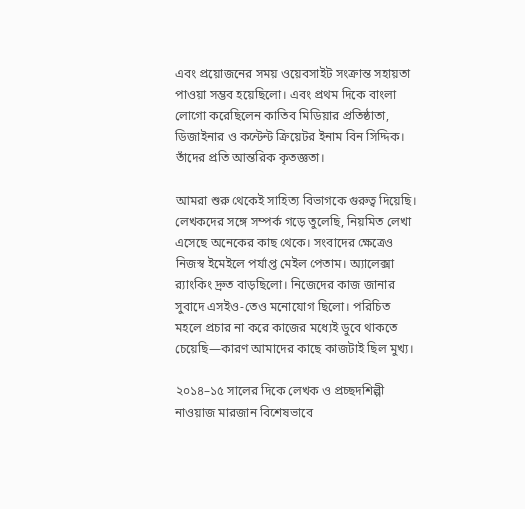এবং প্রয়োজনের সময় ওয়েবসাইট সংক্রান্ত সহায়তা পাওয়া সম্ভব হয়েছিলো। এবং প্রথম দিকে বাংলা লোগো করেছিলেন কাতিব মিডিয়ার প্রতিষ্ঠাতা, ডিজাইনার ও কন্টেন্ট ক্রিয়েটর ইনাম বিন সিদ্দিক। তাঁদের প্রতি আন্তরিক কৃতজ্ঞতা।

আমরা শুরু থেকেই সাহিত্য বিভাগকে গুরুত্ব দিয়েছি। লেখকদের সঙ্গে সম্পর্ক গড়ে তুলেছি, নিয়মিত লেখা এসেছে অনেকের কাছ থেকে। সংবাদের ক্ষেত্রেও নিজস্ব ইমেইলে পর্যাপ্ত মেইল পেতাম। অ্যালেক্সা র‌্যাংকিং দ্রুত বাড়ছিলো। নিজেদের কাজ জানার সুবাদে এসইও-তেও মনোযোগ ছিলো। পরিচিত মহলে প্রচার না করে কাজের মধ্যেই ডুবে থাকতে চেয়েছি—কারণ আমাদের কাছে কাজটাই ছিল মুখ্য।

২০১৪–১৫ সালের দিকে লেখক ও প্রচ্ছদশিল্পী নাওয়াজ মারজান বিশেষভাবে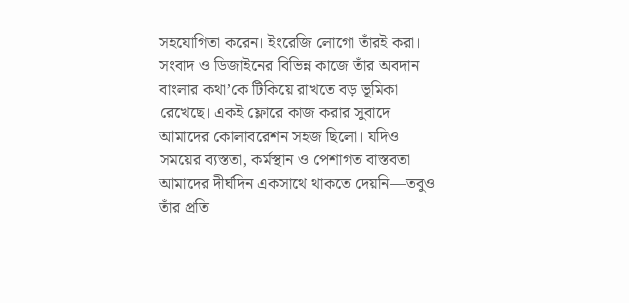সহযোগিতা করেন। ইংরেজি লোগো তাঁরই করা। সংবাদ ও ডিজাইনের বিভিন্ন কাজে তাঁর অবদান বাংলার কথা’কে টিকিয়ে রাখতে বড় ভূমিকা রেখেছে। একই ফ্লোরে কাজ করার সুবাদে আমাদের কোলাবরেশন সহজ ছিলো। যদিও সময়ের ব্যস্ততা, কর্মস্থান ও পেশাগত বাস্তবতা আমাদের দীর্ঘদিন একসাথে থাকতে দেয়নি—তবুও তাঁর প্রতি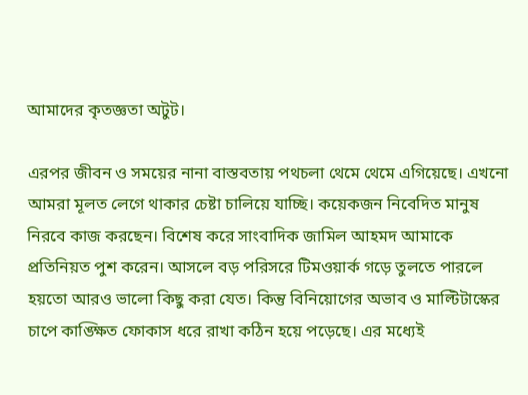আমাদের কৃতজ্ঞতা অটুট।

এরপর জীবন ও সময়ের নানা বাস্তবতায় পথচলা থেমে থেমে এগিয়েছে। এখনো আমরা মূলত লেগে থাকার চেষ্টা চালিয়ে যাচ্ছি। কয়েকজন নিবেদিত মানুষ নিরবে কাজ করছেন। বিশেষ করে সাংবাদিক জামিল আহমদ আমাকে প্রতিনিয়ত পুশ করেন। আসলে বড় পরিসরে টিমওয়ার্ক গড়ে তুলতে পারলে হয়তো আরও ভালো কিছু করা যেত। কিন্তু বিনিয়োগের অভাব ও মাল্টিটাস্কের চাপে কাঙ্ক্ষিত ফোকাস ধরে রাখা কঠিন হয়ে পড়েছে। এর মধ্যেই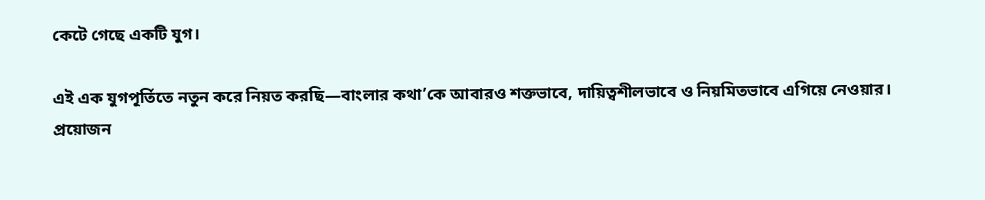কেটে গেছে একটি যুগ।

এই এক যুগপূর্তিতে নতুন করে নিয়ত করছি—বাংলার কথা’কে আবারও শক্তভাবে, দায়িত্বশীলভাবে ও নিয়মিতভাবে এগিয়ে নেওয়ার। প্রয়োজন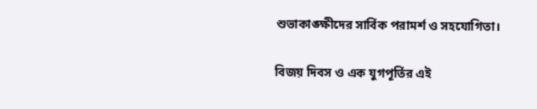শুভাকাঙ্ক্ষীদের সার্বিক পরামর্শ ও সহযোগিতা।

বিজয় দিবস ও এক যুগপূর্তির এই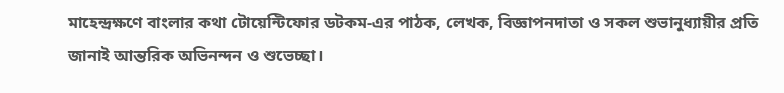মাহেন্দ্রক্ষণে বাংলার কথা টোয়েন্টিফোর ডটকম-এর পাঠক, লেখক, বিজ্ঞাপনদাতা ও সকল শুভানুধ্যায়ীর প্রতি জানাই আন্তরিক অভিনন্দন ও শুভেচ্ছা।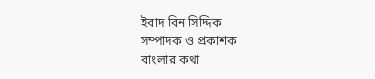ইবাদ বিন সিদ্দিক
সম্পাদক ও প্রকাশক
বাংলার কথা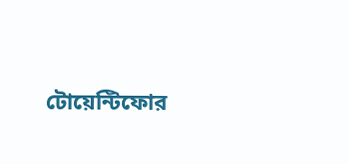টোয়েন্টিফোর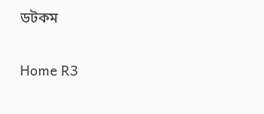ডটকম

Home R3